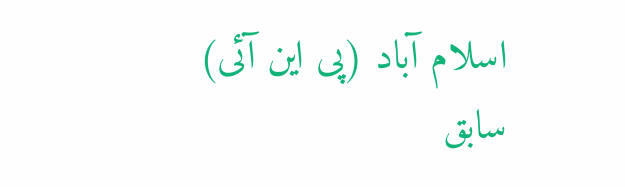اسلام آباد (پی این آئی) سابق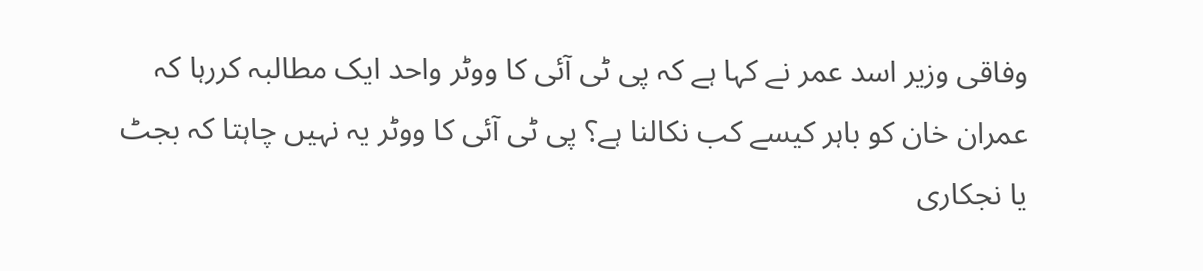وفاقی وزیر اسد عمر نے کہا ہے کہ پی ٹی آئی کا ووٹر واحد ایک مطالبہ کررہا کہ عمران خان کو باہر کیسے کب نکالنا ہے؟ پی ٹی آئی کا ووٹر یہ نہیں چاہتا کہ بجٹ یا نجکاری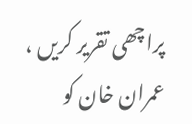پراچھی تقریر کریں ، عمران خان کو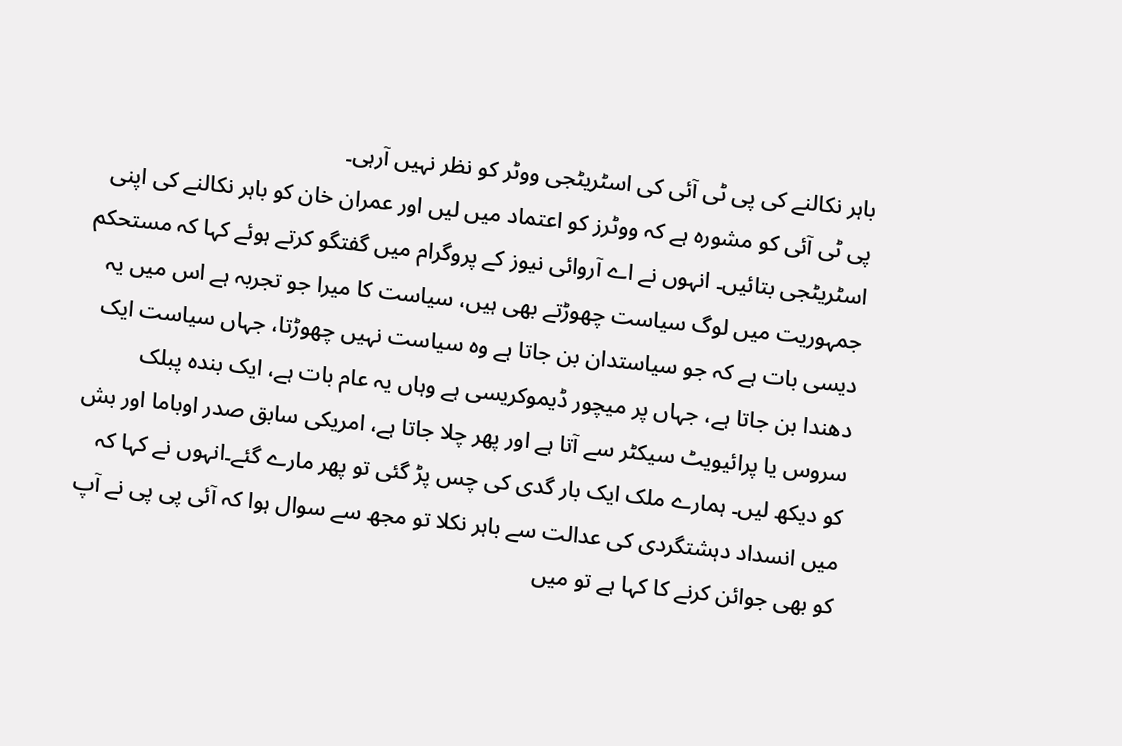باہر نکالنے کی پی ٹی آئی کی اسٹریٹجی ووٹر کو نظر نہیں آرہی۔
پی ٹی آئی کو مشورہ ہے کہ ووٹرز کو اعتماد میں لیں اور عمران خان کو باہر نکالنے کی اپنی اسٹریٹجی بتائیں۔ انہوں نے اے آروائی نیوز کے پروگرام میں گفتگو کرتے ہوئے کہا کہ مستحکم جمہوریت میں لوگ سیاست چھوڑتے بھی ہیں، سیاست کا میرا جو تجربہ ہے اس میں یہ دیسی بات ہے کہ جو سیاستدان بن جاتا ہے وہ سیاست نہیں چھوڑتا، جہاں سیاست ایک دھندا بن جاتا ہے، جہاں پر میچور ڈیموکریسی ہے وہاں یہ عام بات ہے، ایک بندہ پبلک سروس یا پرائیویٹ سیکٹر سے آتا ہے اور پھر چلا جاتا ہے، امریکی سابق صدر اوباما اور بش کو دیکھ لیں۔ ہمارے ملک ایک بار گدی کی چس پڑ گئی تو پھر مارے گئے۔انہوں نے کہا کہ میں انسداد دہشتگردی کی عدالت سے باہر نکلا تو مجھ سے سوال ہوا کہ آئی پی پی نے آپ کو بھی جوائن کرنے کا کہا ہے تو میں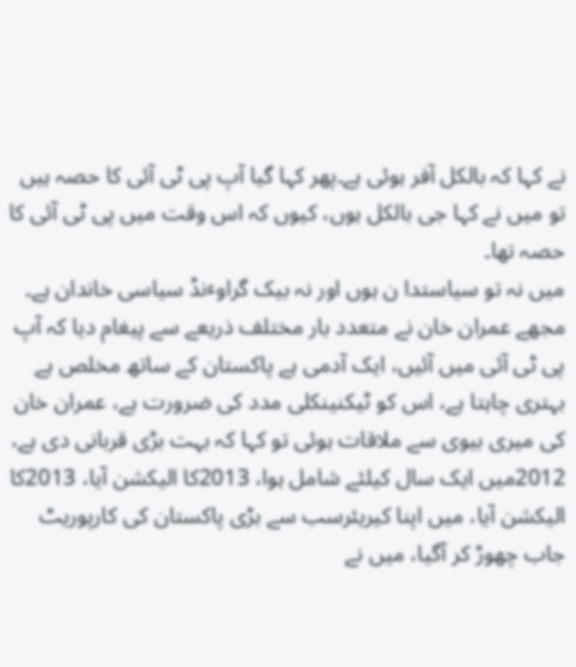نے کہا کہ بالکل آفر ہوئی ہے۔پھر کہا گیا آپ پی ٹی آئی کا حصہ ہیں تو میں نے کہا جی بالکل ہوں، کیوں کہ اس وقت میں پی ٹی آئی کا حصہ تھا۔
میں نہ تو سیاستدا ن ہوں اور نہ بیک گراوٴنڈ سیاسی خاندان ہے۔ مجھے عمران خان نے متعدد بار مختلف ذریعے سے پیغام دیا کہ آپ پی ٹی آئی میں آئیں، ایک آدمی ہے پاکستان کے ساتھ مخلص ہے بہتری چاہتا ہے، اس کو ٹیکنینکلی مدد کی ضرورت ہے، عمران خان کی میری بیوی سے ملاقات ہوئی تو کہا کہ بہت بڑی قربانی دی ہے، 2012میں ایک سال کیلئے شامل ہوا، 2013کا الیکشن آیا، 2013کا الیکشن آیا، میں اپنا کیریئرسب سے بڑی پاکستان کی کارپوریٹ جاب چھوڑ کر آگیا، میں نے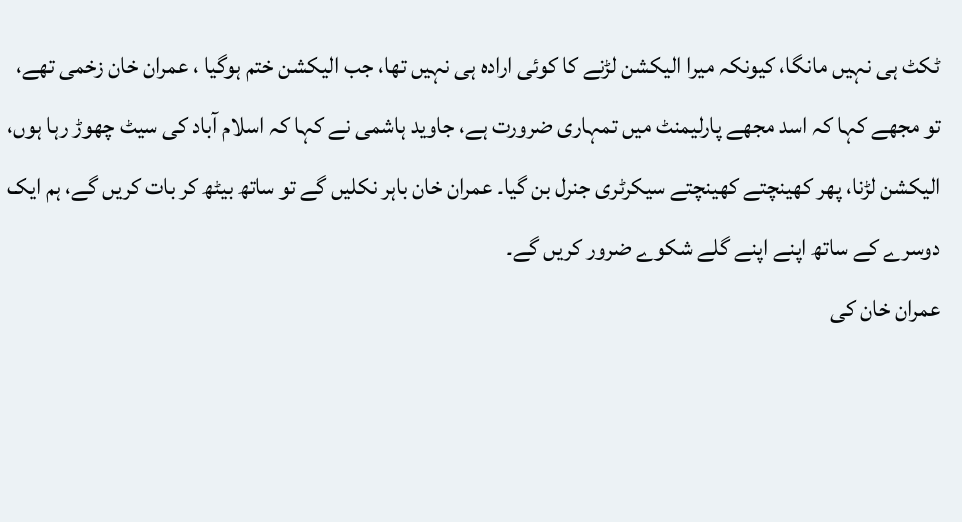ٹکٹ ہی نہیں مانگا، کیونکہ میرا الیکشن لڑنے کا کوئی ارادہ ہی نہیں تھا، جب الیکشن ختم ہوگیا ، عمران خان زخمی تھے، تو مجھے کہا کہ اسد مجھے پارلیمنٹ میں تمہاری ضرورت ہے، جاوید ہاشمی نے کہا کہ اسلام آباد کی سیٹ چھوڑ رہا ہوں، الیکشن لڑنا، پھر کھینچتے کھینچتے سیکرٹری جنرل بن گیا۔ عمران خان باہر نکلیں گے تو ساتھ بیٹھ کر بات کریں گے، ہم ایک دوسرے کے ساتھ اپنے اپنے گلے شکوے ضرور کریں گے۔
عمران خان کی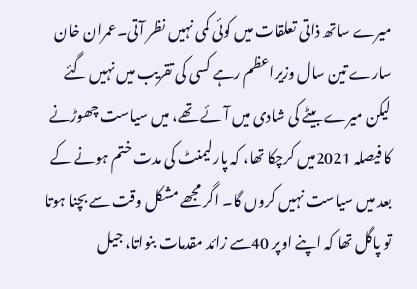میرے ساتھ ذاتی تعلقات میں کوئی کمی نہیں نظر آتی۔عمران خان سارے تین سال وزیراعظم رہے کسی کی تقریب میں نہیں گئے لیکن میرے بیٹے کی شادی میں آئے تھے، میں سیاست چھوڑنے کا فیصلہ 2021میں کرچکا تھا، کہ پارلیمنٹ کی مدت ختم ہونے کے بعد میں سیاست نہیں کروں گا۔ اگر مجھے مشکل وقت سے بچنا ہوتا تو پاگل تھا کہ اپنے اوپر 40سے زائد مقدمات بنواتا، جیل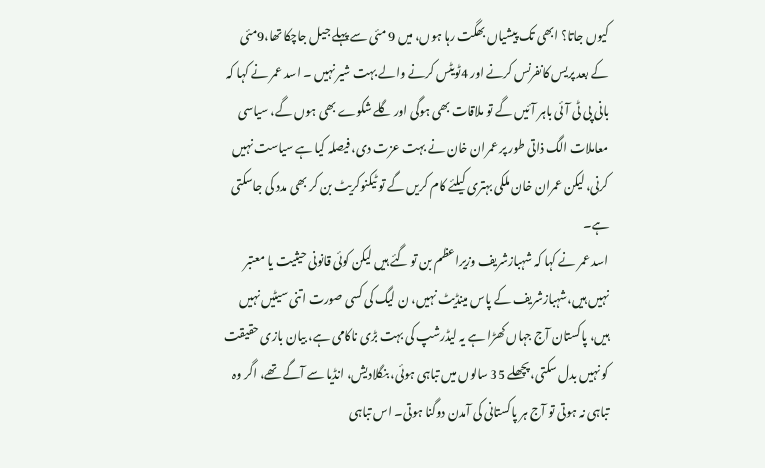کیوں جاتا؟ ابھی تک پیشیاں بھگت رہا ہوں، میں 9 مئی سے پہلے جیل جاچکا تھا،9مئی کے بعد پریس کانفرنس کرنے اور 4ٹویٹس کرنے والے بہت شیر نہیں ۔ اسد عمر نے کہا کہ بانی پی ٹی آئی باہر آئیں گے تو ملاقات بھی ہوگی اور گلے شکوے بھی ہوں گے، سیاسی معاملات الگ ذاتی طور پر عمران خان نے بہت عزت دی، فیصلہ کیا ہے سیاست نہیں کرنی، لیکن عمران خان ملکی بہتری کیلئے کام کریں گے تو ٹیکنوکریٹ بن کر بھی مدد کی جاسکتی ہے۔
اسد عمر نے کہا کہ شہبازشریف وزیراعظم بن تو گئے ہیں لیکن کوئی قانونی حیثیت یا معتبر نہیں ہیں،شہبازشریف کے پاس مینڈیٹ نہیں، ن لیگ کی کسی صورت اتنی سیٹیں نہیں ہیں، پاکستان آج جہاں کھڑا ہے یہ لیڈرشپ کی بہت بڑی ناکامی ہے، بیان بازی حقیقت کو نہیں بدل سکتی، پچھلے 35 سالوں میں تباہی ہوئی، بنگلادیش، انڈیا سے آگے تھے، اگر وہ تباہی نہ ہوتی تو آج ہر پاکستانی کی آمدن دوگنا ہوتی۔ اس تباہی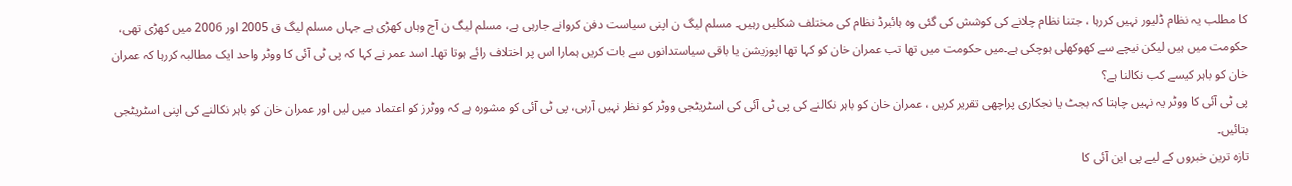کا مطلب یہ نظام ڈلیور نہیں کررہا ، جتنا نظام چلانے کی کوشش کی گئی وہ ہائبرڈ نظام کی مختلف شکلیں رہیں۔ مسلم لیگ ن اپنی سیاست دفن کروانے جارہی ہے، مسلم لیگ ن آج وہاں کھڑی ہے جہاں مسلم لیگ ق 2005 اور 2006 میں کھڑی تھی، حکومت میں ہیں لیکن نیچے سے کھوکھلی ہوچکی ہے۔میں حکومت میں تھا تب عمران خان کو کہا تھا اپوزیشن یا باقی سیاستدانوں سے بات کریں ہمارا اس پر اختلاف رائے ہوتا تھا۔ اسد عمر نے کہا کہ پی ٹی آئی کا ووٹر واحد ایک مطالبہ کررہا کہ عمران خان کو باہر کیسے کب نکالنا ہے؟
پی ٹی آئی کا ووٹر یہ نہیں چاہتا کہ بجٹ یا نجکاری پراچھی تقریر کریں ، عمران خان کو باہر نکالنے کی پی ٹی آئی کی اسٹریٹجی ووٹر کو نظر نہیں آرہی، پی ٹی آئی کو مشورہ ہے کہ ووٹرز کو اعتماد میں لیں اور عمران خان کو باہر نکالنے کی اپنی اسٹریٹجی بتائیں۔
تازہ ترین خبروں کے لیے پی این آئی کا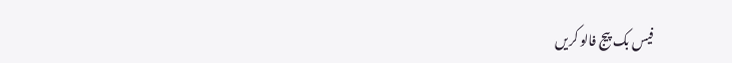فیس بک پیج فالو کریں